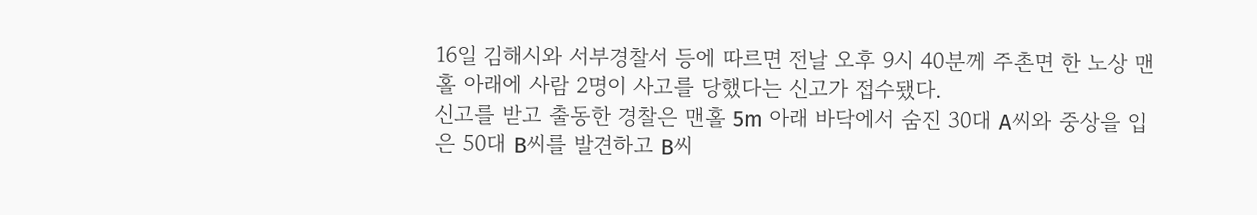16일 김해시와 서부경찰서 등에 따르면 전날 오후 9시 40분께 주촌면 한 노상 맨홀 아래에 사람 2명이 사고를 당했다는 신고가 접수됐다.
신고를 받고 출동한 경찰은 맨홀 5m 아래 바닥에서 숨진 30대 A씨와 중상을 입은 50대 B씨를 발견하고 B씨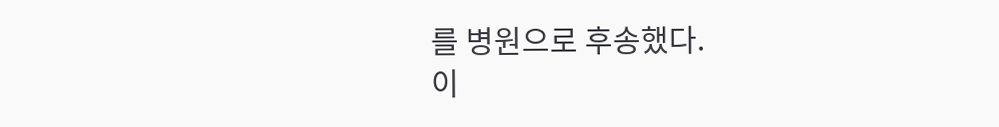를 병원으로 후송했다.
이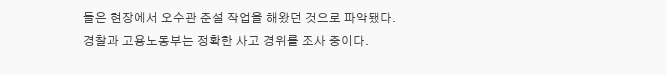들은 현장에서 오수관 준설 작업을 해왔던 것으로 파악됐다.
경찰과 고용노동부는 정확한 사고 경위를 조사 중이다.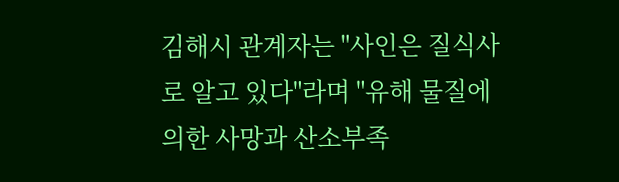김해시 관계자는 "사인은 질식사로 알고 있다"라며 "유해 물질에 의한 사망과 산소부족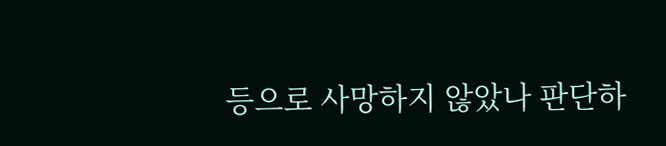등으로 사망하지 않았나 판단하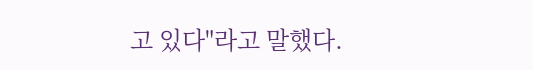고 있다"라고 말했다.